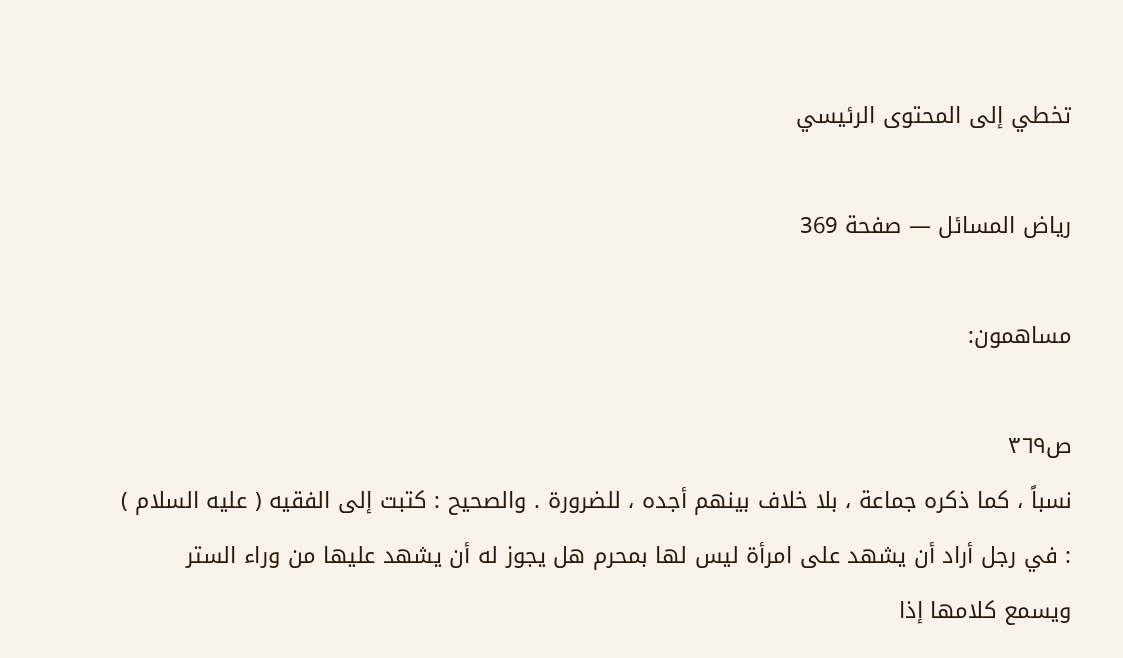تخطي إلى المحتوى الرئيسي

رياض المسائل — صفحة 369

مساهمون:

ص٣٦٩
نسباً ، كما ذكره جماعة ، بلا خلاف بينهم أجده ، للضرورة . والصحيح : كتبت إلى الفقيه ( عليه السلام ) : في رجل أراد أن يشهد على امرأة ليس لها بمحرم هل يجوز له أن يشهد عليها من وراء الستر ويسمع كلامها إذا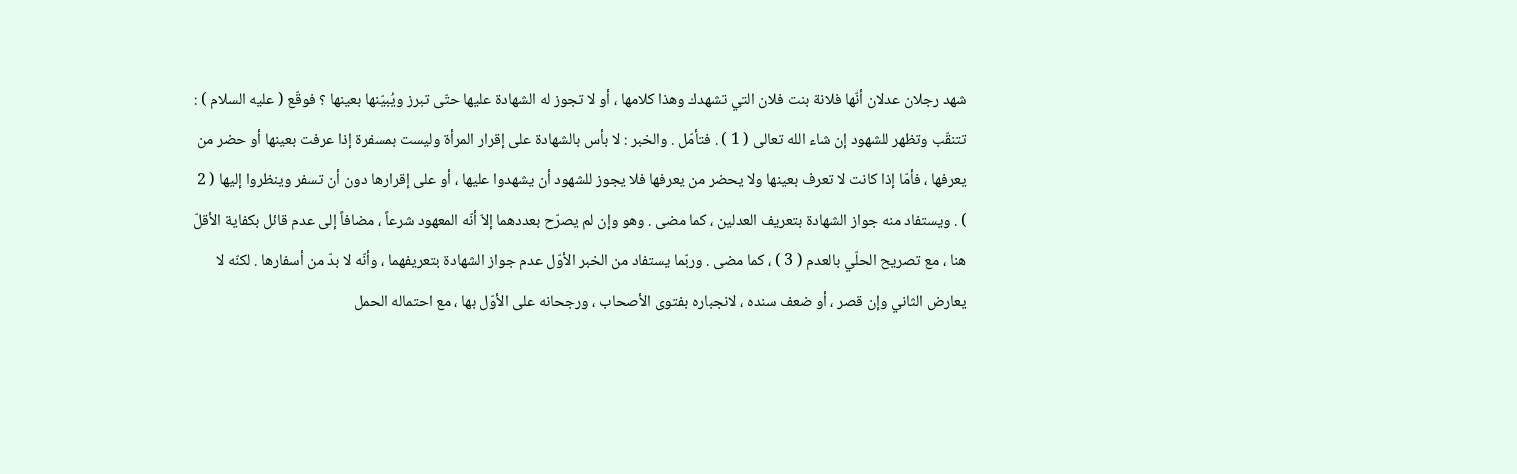شهد رجلان عدلان أنّها فلانة بنت فلان التي تشهدك وهذا كلامها ، أو لا تجوز له الشهادة عليها حتّى تبرز ويُبيّنها بعينها ؟ فوقّع ( عليه السلام ) : تتنقّب وتظهر للشهود إن شاء الله تعالى ( 1 ) . فتأمّل . والخبر : لا بأس بالشهادة على إقرار المرأة وليست بمسفرة إذا عرفت بعينها أو حضر من يعرفها ، فأمّا إذا كانت لا تعرف بعينها ولا يحضر من يعرفها فلا يجوز للشهود أن يشهدوا عليها ، أو على إقرارها دون أن تسفر وينظروا إليها ( 2 ) . ويستفاد منه جواز الشهادة بتعريف العدلين ، كما مضى . وهو وإن لم يصرّح بعددهما إلاّ أنّه المعهود شرعاً ، مضافاً إلى عدم قائل بكفاية الأقلّ هنا ، مع تصريح الحلّي بالعدم ( 3 ) ، كما مضى . وربّما يستفاد من الخبر الأوّل عدم جواز الشهادة بتعريفهما ، وأنّه لا بدّ من أسفارها . لكنّه لا يعارض الثاني وإن قصر ، أو ضعف سنده ، لانجباره بفتوى الأصحاب ، ورجحانه على الأوّل بها ، مع احتماله الحمل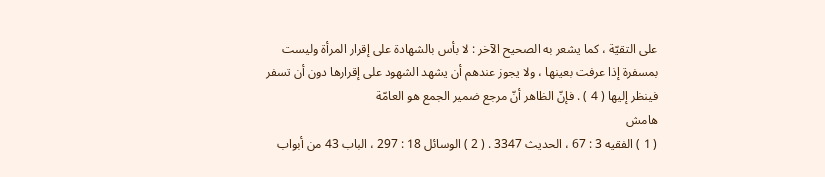على التقيّة ، كما يشعر به الصحيح الآخر : لا بأس بالشهادة على إقرار المرأة وليست بمسفرة إذا عرفت بعينها ، ولا يجوز عندهم أن يشهد الشهود على إقرارها دون أن تسفر فينظر إليها ( 4 ) . فإنّ الظاهر أنّ مرجع ضمير الجمع هو العامّة
هامش
( 1 ) الفقيه 3 : 67 ، الحديث 3347 . ( 2 ) الوسائل 18 : 297 ، الباب 43 من أبواب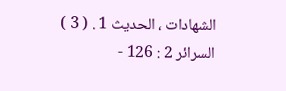الشهادات ، الحديث 1 . ( 3 ) السرائر 2 : 126 -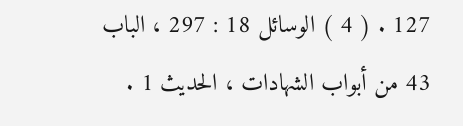127 . ( 4 ) الوسائل 18 : 297 ، الباب 43 من أبواب الشهادات ، الحديث 1 .